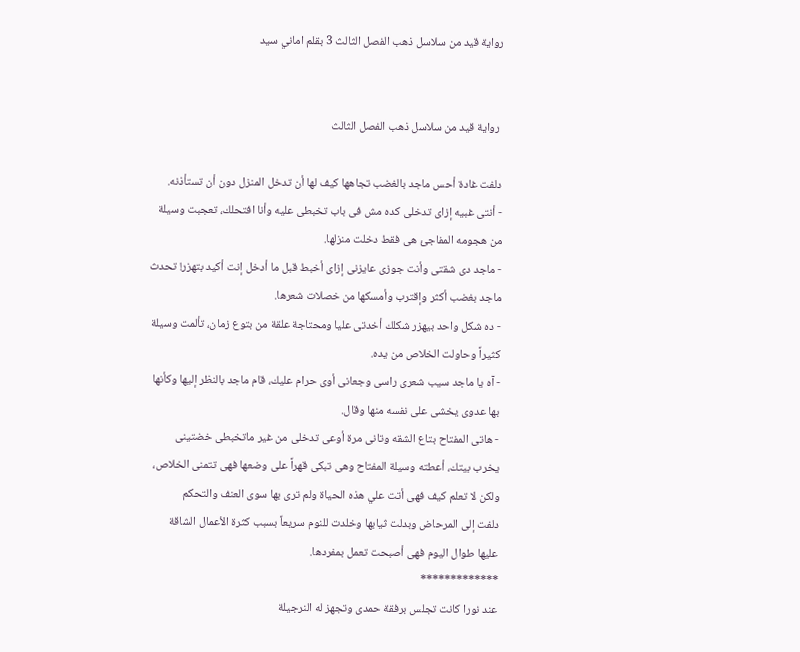رواية قيد من سلاسل ذهب الفصل الثالث 3 بقلم اماني سيد


 رواية قيد من سلاسل ذهب الفصل الثالث

دلفت غادة أحس ماجد بالغضب تجاهها كيف لها أن تدخل المنزل دون أن تستأذنه.
- أنتى غبيه إزاى تدخلى كده مش فى باب تخبطى عليه وأنا افتحلك، تعجبت وسيلة من هجومه المفاجئ هى فقط دخلت منزلها.
- ماجد دى شقتى وأنت جوزى عايزنى إزاى أخبط قبل ما أدخل إنت أكيد بتهزر! تحدث ماجد بغضب أكثر وإقترب وأمسكها من خصلات شعرها.
- ده شكل واحد بيهزر شكلك أخدتى عليا ومحتاجة علقة من بتوع زمان، تألمت وسيلة كثيراً وحاولت الخلاص من يده.
- آه يا ماجد سيب شعرى راسى وجعانى أوى حرام عليك، قام ماجد بالنظر إليها وكأنها بها عدوى يخشى على نفسه منها وقال.
- هاتى المفتاح بتاع الشقه وتانى مرة أوعى تدخلى من غير ماتخبطى خضتينى يخرب بيتك، أعطته وسيلة المفتاح وهى تبكى قهراً على وضعها فهى تتمنى الخلاص، ولكن لا تعلم كيف فهى أتت علي هذه الحياة ولم ترى بها سوى العنف والتحكم
دلفت إلى المرحاض وبدلت ثيابها وخلدت للنوم سريعاً بسبب كثرة الأعمال الشاقة عليها طوال اليوم فهى أصبحت تعمل بمفردها.
*************
عند نورا كانت تجلس برفقة حمدى وتجهز له النرجيلة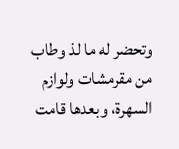وتحضر له ما لذ وطاب من مقرمشات ولوازم السهرة، وبعدها قامت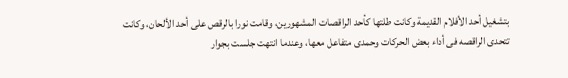بتشغيل أحد الأفلام القديمة وكانت طلتها كأحد الراقصات المشهورين، وقامت نورا بالرقص على أحد الألحان، وكانت تتحدى الراقصه فى أداء بعض الحركات وحمدى متفاعل معها، وعندما انتهت جلست بجوار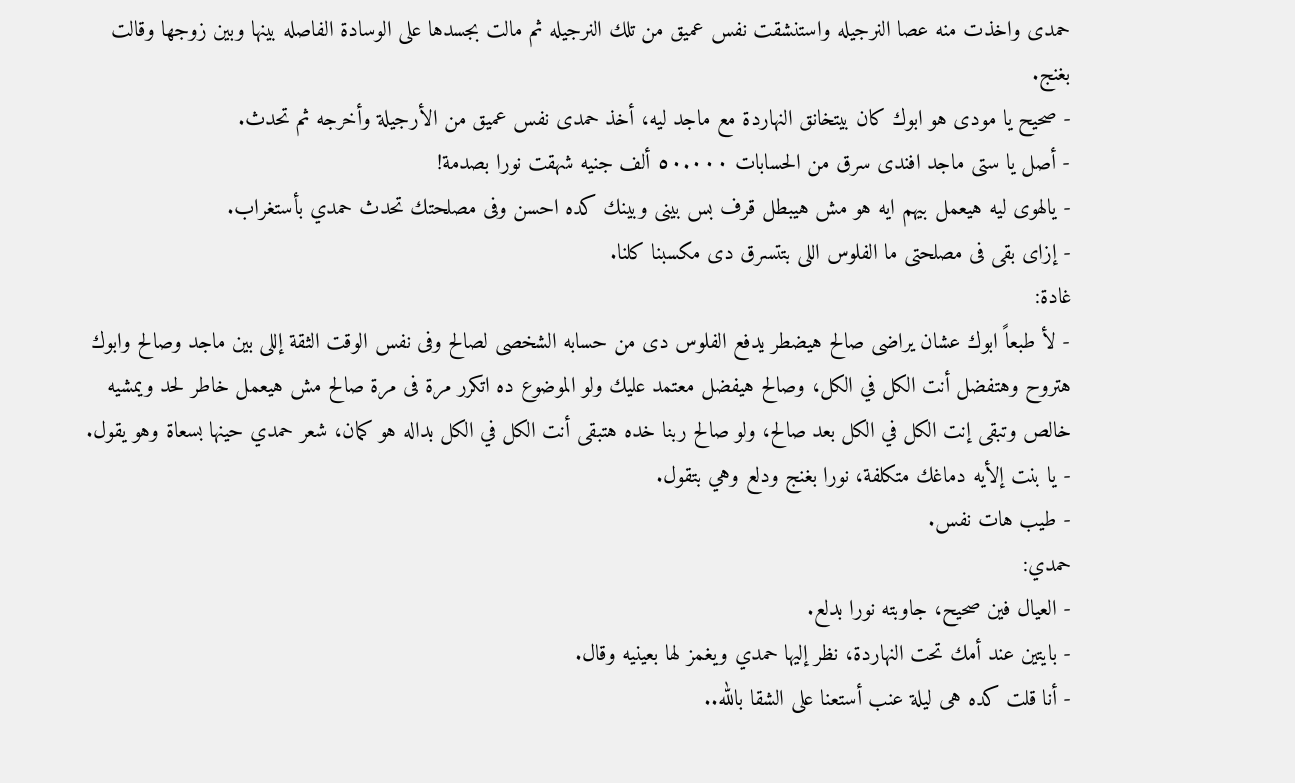حمدى واخذت منه عصا النرجيله واستنشقت نفس عميق من تلك النرجيله ثم مالت بجسدها على الوسادة الفاصله بينها وبين زوجها وقالت بغنج.
- صحيح يا مودى هو ابوك كان بيتخانق النهاردة مع ماجد ليه، أخذ حمدى نفس عميق من الأرجيلة وأخرجه ثم تحدث.
- أصل يا ستى ماجد افندى سرق من الحسابات ٥٠.٠٠٠ ألف جنيه شهقت نورا بصدمة!
- يالهوى ليه هيعمل بيهم ايه هو مش هيبطل قرف بس بينى وبينك كده احسن وفى مصلحتك تحدث حمدي بأستغراب.
- إزاى بقى فى مصلحتى ما الفلوس اللى بتتسرق دى مكسبنا كلنا.
غادة:
- لأ طبعاً ابوك عشان يراضى صالح هيضطر يدفع الفلوس دى من حسابه الشخصى لصالح وفى نفس الوقت الثقة إللى بين ماجد وصالح وابوك هتروح وهتفضل أنت الكل في الكل، وصالح هيفضل معتمد عليك ولو الموضوع ده اتكرر مرة فى مرة صالح مش هيعمل خاطر لحد ويمشيه خالص وتبقى إنت الكل في الكل بعد صالح، ولو صالح ربنا خده هتبقى أنت الكل في الكل بداله هو كمان، شعر حمدي حينها بسعاة وهو يقول.
- يا بنت إلأيه دماغك متكلفة، نورا بغنج ودلع وهي بتقول.
- طيب هات نفس.
حمدي:
- العيال فين صحيح، جاوبته نورا بدلع.
- بايتين عند أمك تحت النهاردة، نظر إليها حمدي ويغمز لها بعينيه وقال.
- أنا قلت كده هى ليلة عنب أستعنا على الشقا بالله..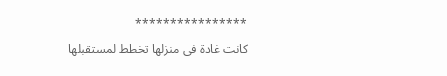****************
كانت غادة فى منزلها تخطط لمستقبلها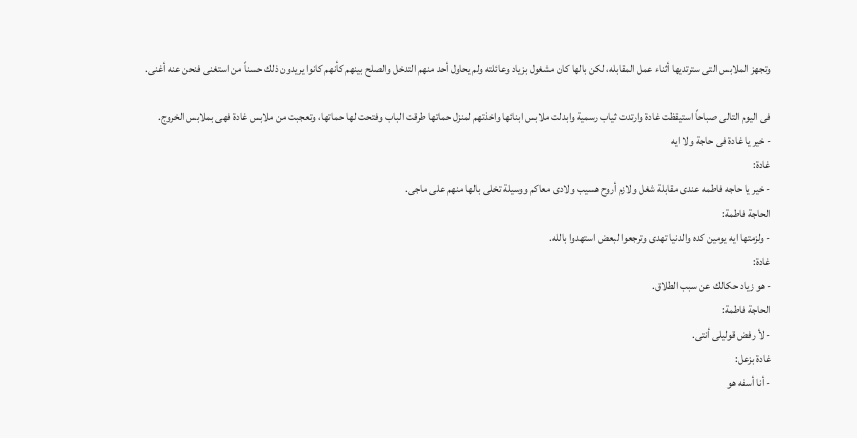وتجهز الملابس التى سترتديها أثناء عمل المقابله، لكن بالها كان مشغول بزياد وعائلته ولم يحاول أحد منهم التدخل والصلح بينهم كأنهم كانوا يريدون ذلك حسناً من استغنى فنحن عنه أغنى.

فى اليوم التالى صباحاً استيقظت غادة وارتدت ثياب رسمية وابدلت ملابس ابنائها واخذتهم لمنزل حماتها طرقت الباب وفتحت لها حماتها، وتعجبت من ملابس غادة فهى بملابس الخروج.
- خير يا غادة فى حاجة ولا ايه
غادة:
- خير يا حاجه فاطمه عندى مقابلة شغل ولازم أروح هسيب ولادى معاكم ووسيلة تخلى بالها منهم على ماجى.
الحاجة فاطمة:
- ولزمتها ايه يومين كده والدنيا تهدى وترجعوا لبعض استهدوا بالله.
غادة:
- هو زياد حكالك عن سبب الطلاق.
الحاجة فاطمة:
- لأ رفض قوليلى أنتى.
غادة بزعل:
- أنا أسفه هو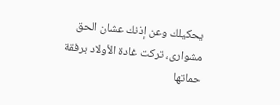يحكيلك وعن إذنك عشان الحق مشوارى، تركت غادة الأولاد برفقة حماتها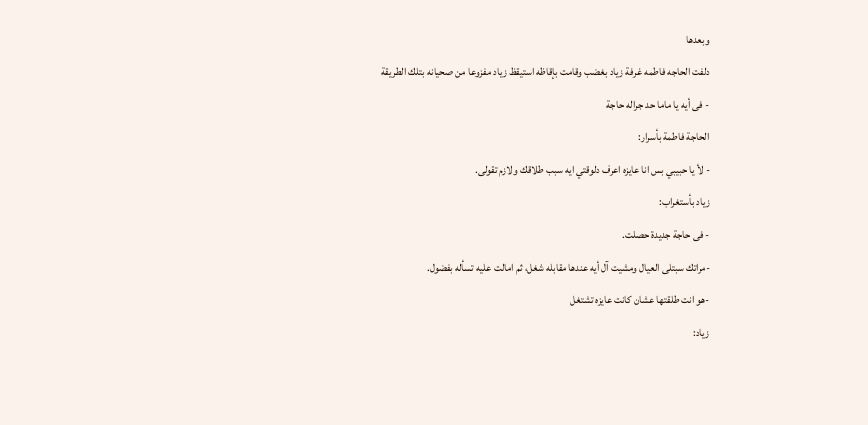وبعدها
دلفت الحاجه فاطمه غرفة زياد بغضب وقامت بإقاظه استيقظ زياد مفزوعا من صحيانه بتلك الطريقة
- فى أيه يا ماما حد جراله حاجة
الحاجة فاطمة بأسرار:
- لأ يا حبيبي بس انا عايزه اعرف دلوقتي ايه سبب طلاقك ولازم تقولى.
زياد بأستغراب:
- فى حاجة جديدة حصلت.
-مراتك سبتلى العيال ومشيت آل أيه عندها مقابله شغل، ثم امالت عليه تسأله بفضول.
-هو انت طلقتها عشان كانت عايزه تشتغل
زياد: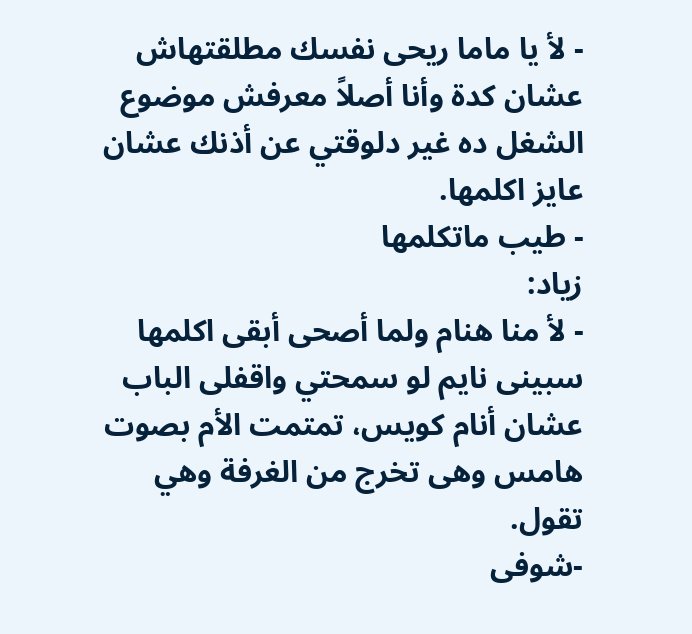- لأ يا ماما ريحى نفسك مطلقتهاش عشان كدة وأنا أصلاً معرفش موضوع الشغل ده غير دلوقتي عن أذنك عشان عايز اكلمها.
- طيب ماتكلمها
زياد:
- لأ منا هنام ولما أصحى أبقى اكلمها سبينى نايم لو سمحتي واقفلى الباب عشان أنام كويس، تمتمت الأم بصوت هامس وهى تخرج من الغرفة وهي تقول.
-شوفى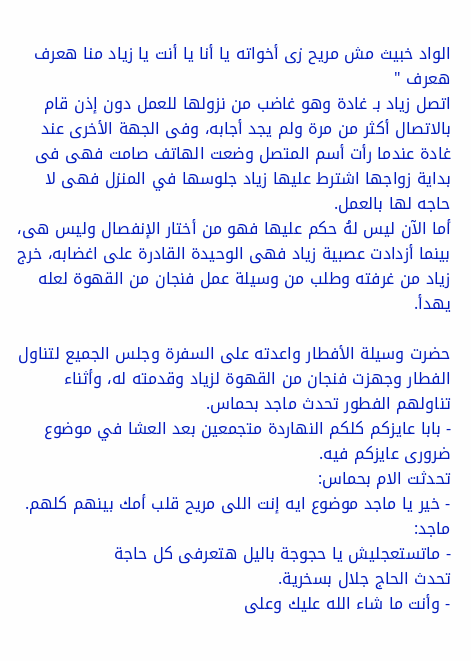الواد خبيث مش مريح زى أخواته يا أنا يا أنت يا زياد منا هعرف هعرف "
اتصل زياد بـ غادة وهو غاضب من نزولها للعمل دون إذن قام بالاتصال أكثر من مرة ولم يجد أجابه، وفى الجهة الأخرى عند غادة عندما رأت أسم المتصل وضعت الهاتف صامت فهى فى بداية زواجها اشترط عليها زياد جلوسها في المنزل فهى لا حاجه لها بالعمل.
أما الآن ليس لهُ حكم عليها فهو من أختار الإنفصال وليس هى، بينما أزدادت عصبية زياد فهى الوحيدة القادرة على اغضابه، خرج زياد من غرفته وطلب من وسيلة عمل فنجان من القهوة لعله يهدأ.

حضرت وسيلة الأفطار واعدته على السفرة وجلس الجميع لتناول الفطار وجهزت فنجان من القهوة لزياد وقدمته له، وأثناء تناولهم الفطور تحدث ماجد بحماس.
- بابا عايزكم كلكم النهاردة متجمعين بعد العشا في موضوع ضرورى عايزكم فيه.
تحدثت الام بحماس:
- خير يا ماجد موضوع ايه إنت اللى مريح قلب أمك بينهم كلهم.
ماجد:
- ماتستعجليش يا حجوجة باليل هتعرفى كل حاجة
تحدث الحاج جلال بسخرية.
- وأنت ما شاء الله عليك وعلى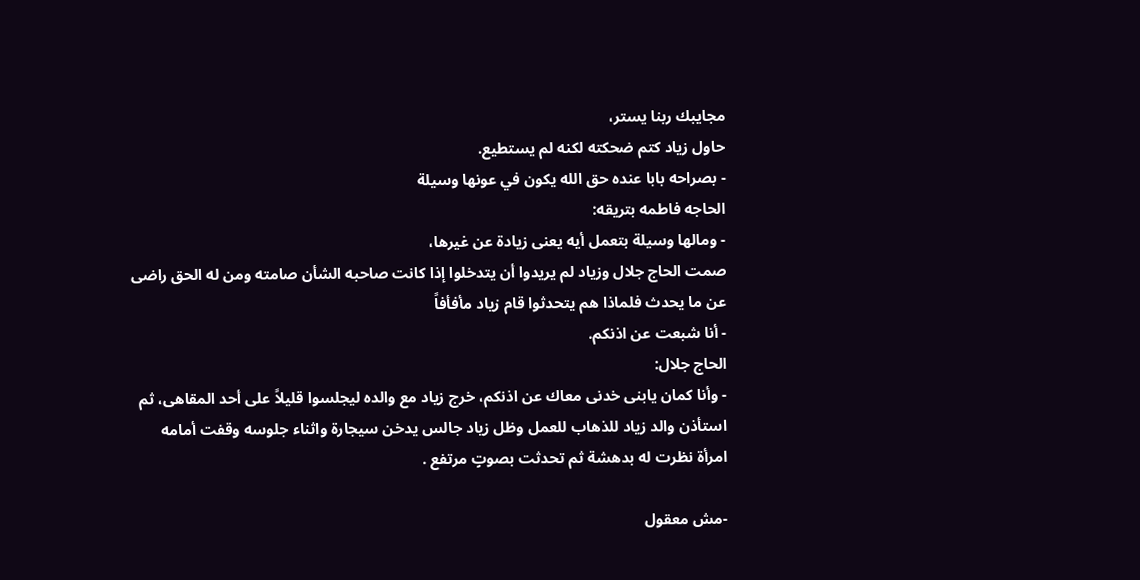مجايبك ربنا يستر،
حاول زياد كتم ضحكته لكنه لم يستطيع.
- بصراحه بابا عنده حق الله يكون في عونها وسيلة
الحاجه فاطمه بتريقه:
- ومالها وسيلة بتعمل أيه يعنى زيادة عن غيرها،
صمت الحاج جلال وزياد لم يريدوا أن يتدخلوا إذا كانت صاحبه الشأن صامته ومن له الحق راضى عن ما يحدث فلماذا هم يتحدثوا قام زياد مأفأفاً
- أنا شبعت عن اذنكم.
الحاج جلال:
- وأنا كمان يابنى خدنى معاك عن اذنكم، خرج زياد مع والده ليجلسوا قليلاً على أحد المقاهى، ثم استأذن والد زياد للذهاب للعمل وظل زياد جالس يدخن سيجارة واثناء جلوسه وقفت أمامه امرأة نظرت له بدهشة ثم تحدثت بصوتٍ مرتفع .

-مش معقول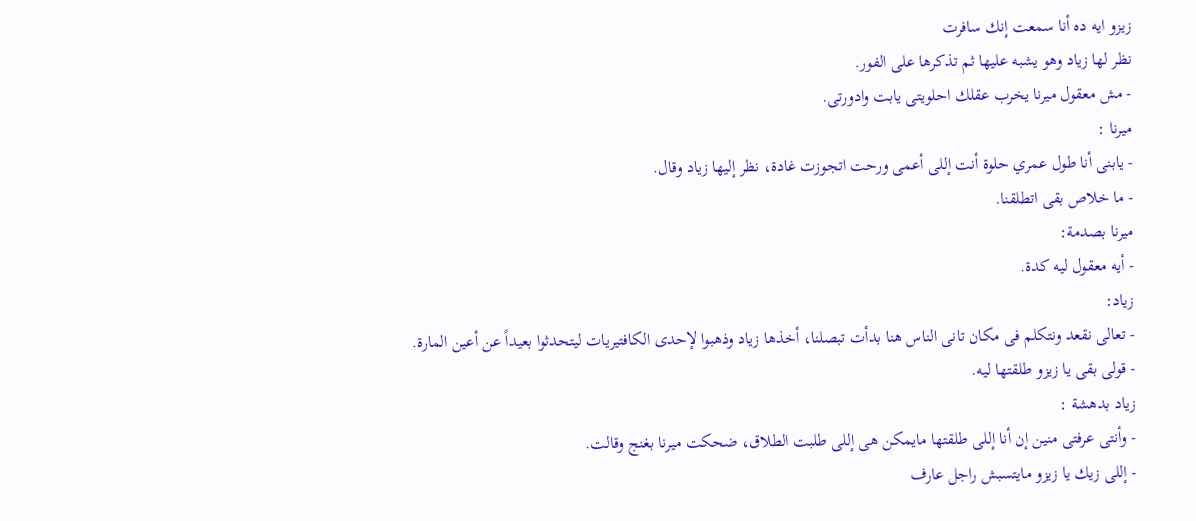زيزو ايه ده أنا سمعت إنك سافرت
نظر لها زياد وهو يشبه عليها ثم تذكرها على الفور.
- مش معقول ميرنا يخرب عقلك احلويتى يابت وادورتى.
ميرنا :
- يابنى أنا طول عمري حلوة أنت إللى أعمى ورحت اتجوزت غادة، نظر إليها زياد وقال.
- ما خلاص بقى اتطلقنا.
ميرنا بصدمة:
- أيه معقول ليه كدة.
زياد:
- تعالى نقعد ونتكلم فى مكان تانى الناس هنا بدأت تبصلنا، أخذها زياد وذهبوا لإحدى الكافتيريات ليتحدثوا بعيداً عن أعين المارة.
- قولى بقى يا زيزو طلقتها ليه.
زياد بدهشة :
- وأنتى عرفتى منين إن أنا إللى طلقتها مايمكن هى إللى طلبت الطلاق، ضحكت ميرنا بغنج وقالت.
- إللى زيك يا زيزو مايتسبش راجل عارف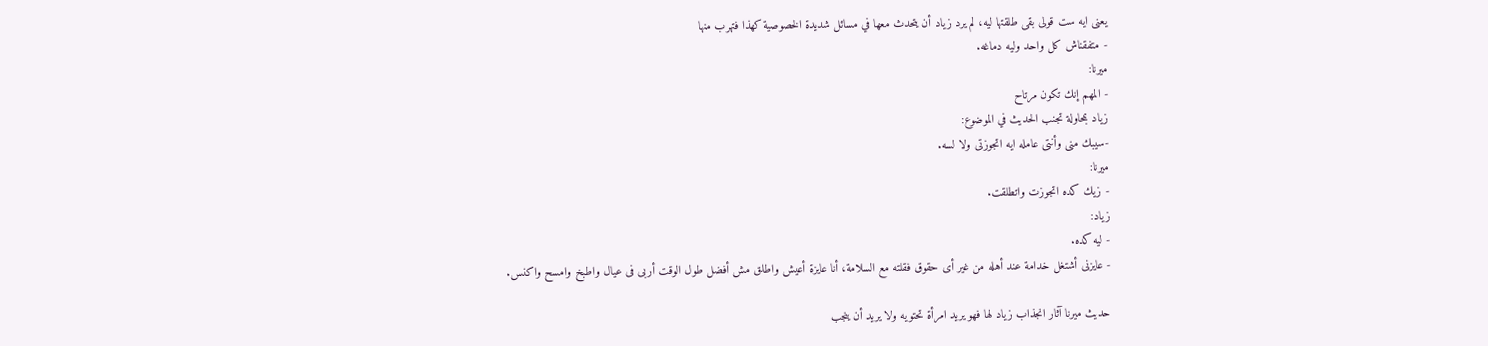يعنى ايه ست قولى بقى طلقتها ليه، لم يرد زياد أن يتحدث معها في مسائل شديدة الخصوصية كهذا فتهرب منها
- متفقناش كل واحد وليه دماغه.
ميرنا:
- المهم إنك تكون مرتاح
زياد بمحاولة تجنب الحديث في الموضوع:
-سيبك منى وأنتى عامله ايه اتجوزتى ولا لسه.
ميرنا:
- زيك كده اتجوزت واتطلقت.
زياد:
- ليه كده.
- عايزنى أشتغل خدامة عند أهله من غير أى حقوق فقلته مع السلامة، أنا عايزة أعيش واطلق مش أفضل طول الوقت أربى فى عيال واطبخ وامسح واكنس.

حديث ميرنا آثار انجذاب زياد لها فهو يريد امرأة تحتويه ولا يريد أن ينجب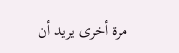مرة أخرى يريد أن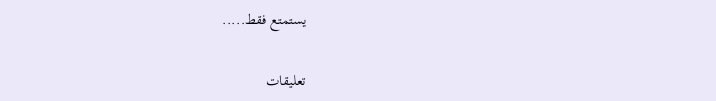يستمتع فقط.....

تعليقات